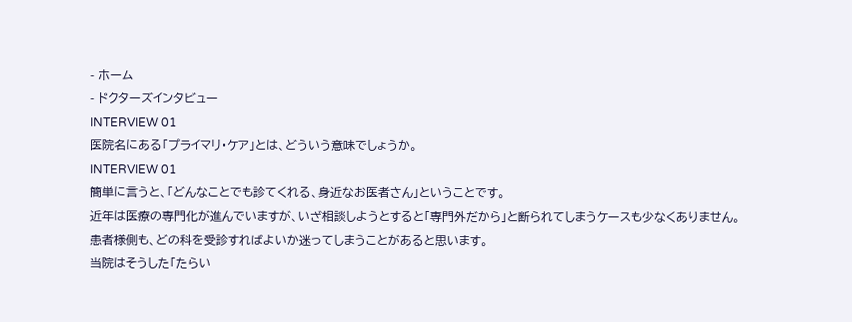- ホーム
- ドクターズインタビュー
INTERVIEW 01
医院名にある「プライマリ・ケア」とは、どういう意味でしょうか。
INTERVIEW 01
簡単に言うと、「どんなことでも診てくれる、身近なお医者さん」ということです。
近年は医療の専門化が進んでいますが、いざ相談しようとすると「専門外だから」と断られてしまうケースも少なくありません。
患者様側も、どの科を受診すればよいか迷ってしまうことがあると思います。
当院はそうした「たらい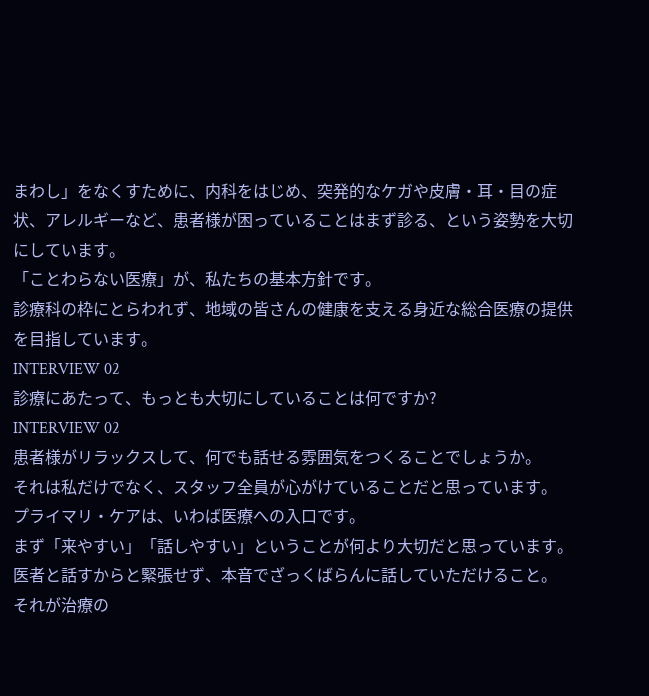まわし」をなくすために、内科をはじめ、突発的なケガや皮膚・耳・目の症状、アレルギーなど、患者様が困っていることはまず診る、という姿勢を大切にしています。
「ことわらない医療」が、私たちの基本方針です。
診療科の枠にとらわれず、地域の皆さんの健康を支える身近な総合医療の提供を目指しています。
INTERVIEW 02
診療にあたって、もっとも大切にしていることは何ですか?
INTERVIEW 02
患者様がリラックスして、何でも話せる雰囲気をつくることでしょうか。
それは私だけでなく、スタッフ全員が心がけていることだと思っています。
プライマリ・ケアは、いわば医療への入口です。
まず「来やすい」「話しやすい」ということが何より大切だと思っています。
医者と話すからと緊張せず、本音でざっくばらんに話していただけること。
それが治療の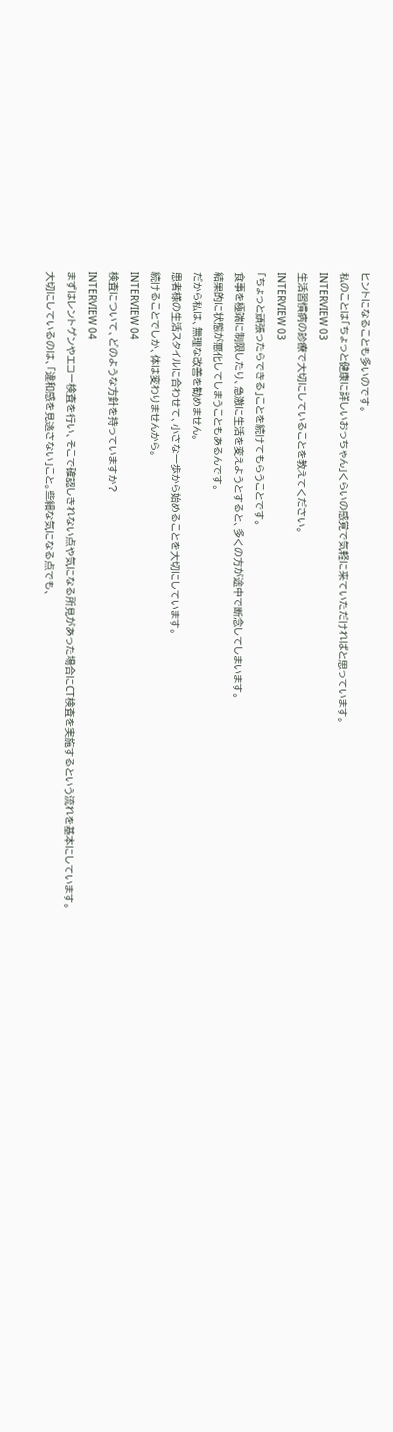ヒントになることも多いのです。
私のことは「ちょっと健康に詳しいおっちゃん」くらいの感覚で気軽に来ていただければと思っています。
INTERVIEW 03
生活習慣病の診療で大切にしていることを教えてください。
INTERVIEW 03
「ちょっと頑張ったらできる」ことを続けてもらうことです。
食事を極端に制限したり、急激に生活を変えようとすると、多くの方が途中で断念してしまいます。
結果的に状態が悪化してしまうこともあるんです。
だから私は、無理な改善を勧めません。
患者様の生活スタイルに合わせて、小さな一歩から始めることを大切にしています。
続けることでしか、体は変わりませんから。
INTERVIEW 04
検査について、どのような方針を持っていますか?
INTERVIEW 04
まずはレントゲンやエコー検査を行い、そこで確認しきれない点や気になる所見があった場合にCT検査を実施するという流れを基本にしています。
大切にしているのは、「違和感を見逃さない」こと。些細な気になる点でも、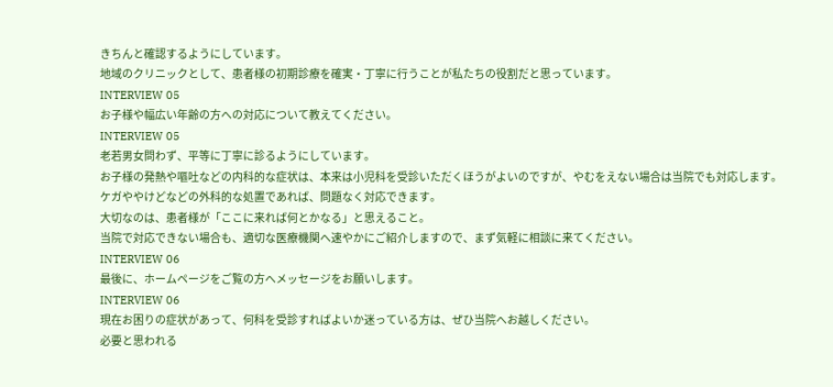きちんと確認するようにしています。
地域のクリニックとして、患者様の初期診療を確実・丁寧に行うことが私たちの役割だと思っています。
INTERVIEW 05
お子様や幅広い年齢の方への対応について教えてください。
INTERVIEW 05
老若男女問わず、平等に丁寧に診るようにしています。
お子様の発熱や嘔吐などの内科的な症状は、本来は小児科を受診いただくほうがよいのですが、やむをえない場合は当院でも対応します。
ケガややけどなどの外科的な処置であれば、問題なく対応できます。
大切なのは、患者様が「ここに来れば何とかなる」と思えること。
当院で対応できない場合も、適切な医療機関へ速やかにご紹介しますので、まず気軽に相談に来てください。
INTERVIEW 06
最後に、ホームページをご覧の方へメッセージをお願いします。
INTERVIEW 06
現在お困りの症状があって、何科を受診すればよいか迷っている方は、ぜひ当院へお越しください。
必要と思われる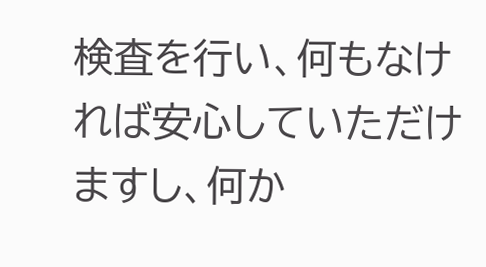検査を行い、何もなければ安心していただけますし、何か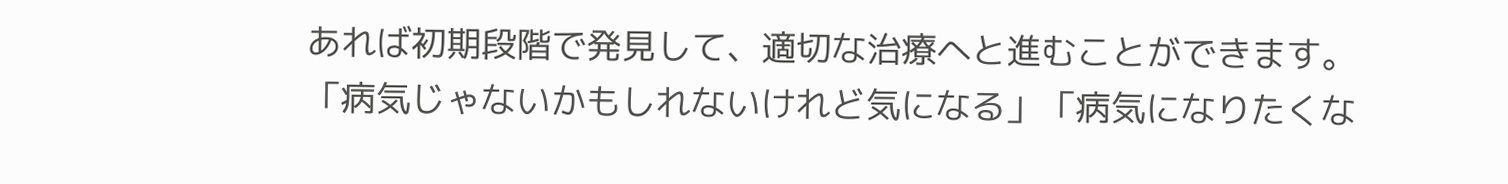あれば初期段階で発見して、適切な治療へと進むことができます。
「病気じゃないかもしれないけれど気になる」「病気になりたくな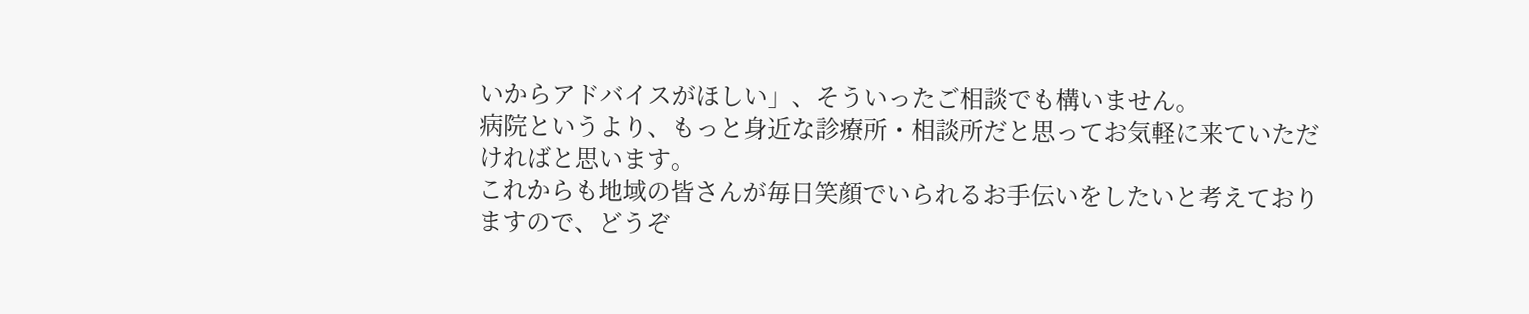いからアドバイスがほしい」、そういったご相談でも構いません。
病院というより、もっと身近な診療所・相談所だと思ってお気軽に来ていただければと思います。
これからも地域の皆さんが毎日笑顔でいられるお手伝いをしたいと考えておりますので、どうぞ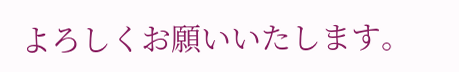よろしくお願いいたします。